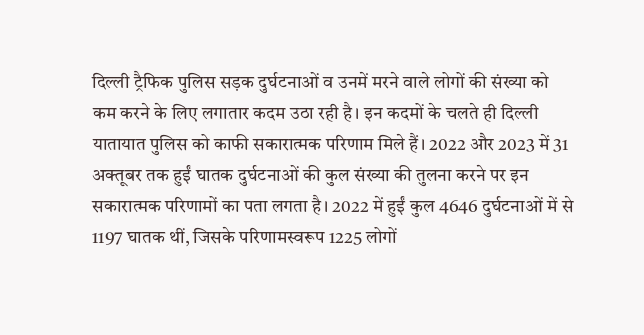दिल्ली ट्रैफिक पुलिस सड़क दुर्घटनाओं व उनमें मरने वाले लोगों की संख्या को कम करने के लिए लगातार कदम उठा रही है। इन कदमों के चलते ही दिल्ली यातायात पुलिस को काफी सकारात्मक परिणाम मिले हैं। 2022 और 2023 में 31 अक्तूबर तक हुईं घातक दुर्घटनाओं की कुल संख्या की तुलना करने पर इन सकारात्मक परिणामों का पता लगता है। 2022 में हुईं कुल 4646 दुर्घटनाओं में से 1197 घातक थीं, जिसके परिणामस्वरूप 1225 लोगों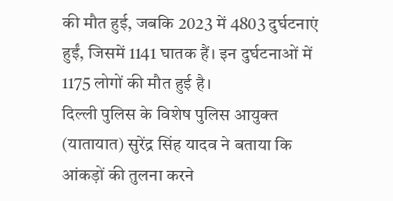की मौत हुई, जबकि 2023 में 4803 दुर्घटनाएं हुईं, जिसमें 1141 घातक हैं। इन दुर्घटनाओं में 1175 लोगों की मौत हुई है।
दिल्ली पुलिस के विशेष पुलिस आयुक्त (यातायात) सुरेंद्र सिंह यादव ने बताया कि आंकड़ों की तुलना करने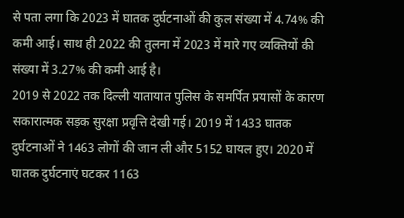से पता लगा कि 2023 में घातक दुर्घटनाओं की कुल संख्या में 4.74% की कमी आई। साथ ही 2022 की तुलना में 2023 में मारे गए व्यक्तियों की संख्या में 3.27% की कमी आई है।
2019 से 2022 तक दिल्ली यातायात पुलिस के समर्पित प्रयासों के कारण सकारात्मक सड़क सुरक्षा प्रवृत्ति देखी गई। 2019 में 1433 घातक दुर्घटनाओं ने 1463 लोगों की जान ली और 5152 घायल हुए। 2020 में घातक दुर्घटनाएं घटकर 1163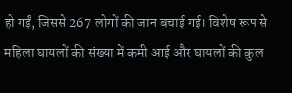हो गईं, जिससे 267 लोगों की जान बचाई गई। विशेष रूप से महिला घायलों की संख्या में कमी आई और घायलों की कुल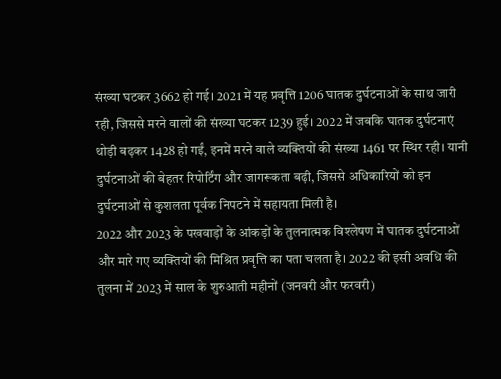संख्या घटकर 3662 हो गई। 2021 में यह प्रवृत्ति 1206 घातक दुर्घटनाओं के साथ जारी रही, जिससे मरने वालों की संख्या घटकर 1239 हुई। 2022 में जबकि घातक दुर्घटनाएं थोड़ी बढ़कर 1428 हो गईं, इनमें मरने वाले व्यक्तियों की संख्या 1461 पर स्थिर रही। यानी दुर्घटनाओं की बेहतर रिपोर्टिंग और जागरूकता बढ़ी, जिससे अधिकारियों को इन दुर्घटनाओं से कुशलता पूर्वक निपटने में सहायता मिली है।
2022 और 2023 के पखवाड़ों के आंकड़ों के तुलनात्मक विश्लेषण में घातक दुर्घटनाओं और मारे गए व्यक्तियों की मिश्रित प्रवृत्ति का पता चलता है। 2022 की इसी अवधि की तुलना में 2023 में साल के शुरुआती महीनों (जनवरी और फरवरी)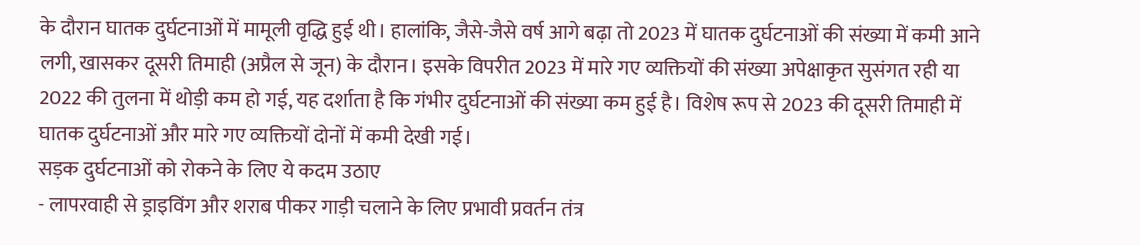के दौरान घातक दुर्घटनाओं में मामूली वृद्धि हुई थी। हालांकि, जैसे-जैसे वर्ष आगे बढ़ा तो 2023 में घातक दुर्घटनाओं की संख्या में कमी आने लगी, खासकर दूसरी तिमाही (अप्रैल से जून) के दौरान। इसके विपरीत 2023 में मारे गए व्यक्तियों की संख्या अपेक्षाकृत सुसंगत रही या 2022 की तुलना में थोड़ी कम हो गई, यह दर्शाता है कि गंभीर दुर्घटनाओं की संख्या कम हुई है। विशेष रूप से 2023 की दूसरी तिमाही में घातक दुर्घटनाओं और मारे गए व्यक्तियों दोनों में कमी देखी गई।
सड़क दुर्घटनाओं को रोकने के लिए ये कदम उठाए
- लापरवाही से ड्राइविंग और शराब पीकर गाड़ी चलाने के लिए प्रभावी प्रवर्तन तंत्र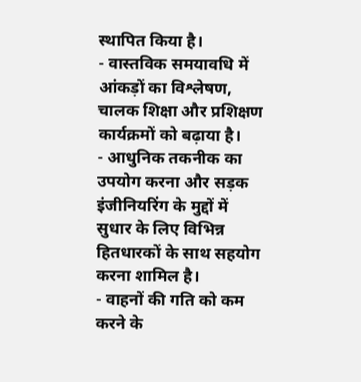स्थापित किया है।
- वास्तविक समयावधि में आंकड़ों का विश्लेषण, चालक शिक्षा और प्रशिक्षण कार्यक्रमों को बढ़ाया है।
- आधुनिक तकनीक का उपयोग करना और सड़क इंजीनियरिंग के मुद्दों में सुधार के लिए विभिन्न हितधारकों के साथ सहयोग करना शामिल है।
- वाहनों की गति को कम करने के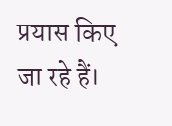प्रयास किए जा रहे हैं।